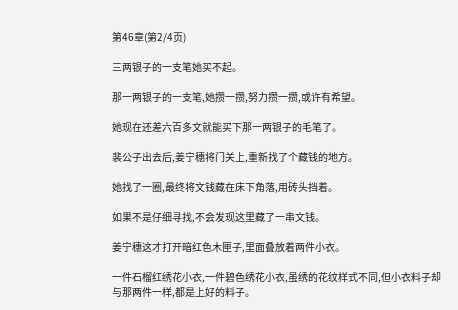第46章(第2/4页)

三两银子的一支笔她买不起。

那一两银子的一支笔,她攒一攒,努力攒一攒,或许有希望。

她现在还差六百多文就能买下那一两银子的毛笔了。

裴公子出去后,姜宁穗将门关上,重新找了个藏钱的地方。

她找了一圈,最终将文钱藏在床下角落,用砖头挡着。

如果不是仔细寻找,不会发现这里藏了一串文钱。

姜宁穗这才打开暗红色木匣子,里面叠放着两件小衣。

一件石榴红绣花小衣,一件碧色绣花小衣,虽绣的花纹样式不同,但小衣料子却与那两件一样,都是上好的料子。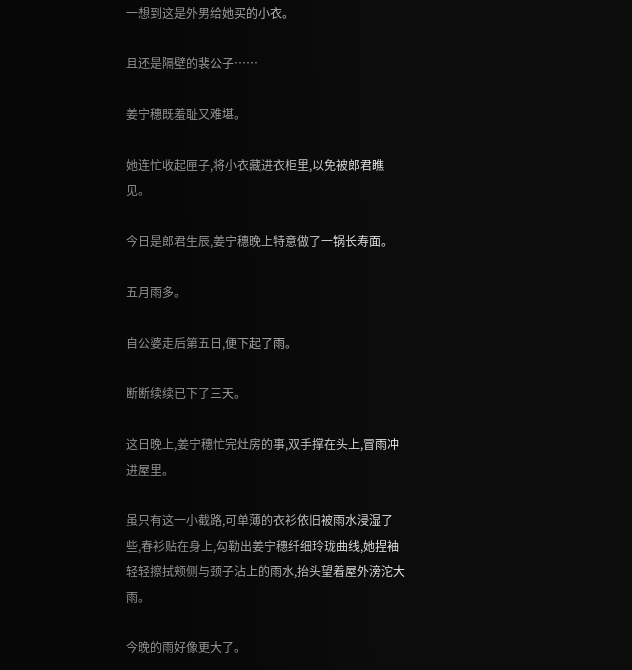一想到这是外男给她买的小衣。

且还是隔壁的裴公子……

姜宁穗既羞耻又难堪。

她连忙收起匣子,将小衣藏进衣柜里,以免被郎君瞧见。

今日是郎君生辰,姜宁穗晚上特意做了一锅长寿面。

五月雨多。

自公婆走后第五日,便下起了雨。

断断续续已下了三天。

这日晚上,姜宁穗忙完灶房的事,双手撑在头上,冒雨冲进屋里。

虽只有这一小截路,可单薄的衣衫依旧被雨水浸湿了些,春衫贴在身上,勾勒出姜宁穗纤细玲珑曲线,她捏袖轻轻擦拭颊侧与颈子沾上的雨水,抬头望着屋外滂沱大雨。

今晚的雨好像更大了。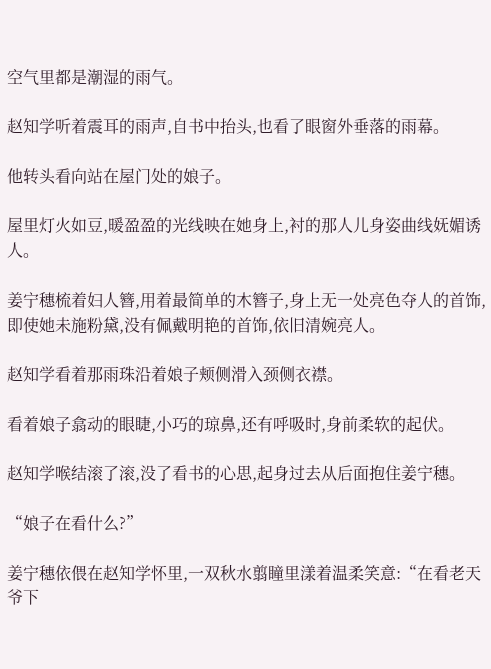空气里都是潮湿的雨气。

赵知学听着震耳的雨声,自书中抬头,也看了眼窗外垂落的雨幕。

他转头看向站在屋门处的娘子。

屋里灯火如豆,暖盈盈的光线映在她身上,衬的那人儿身姿曲线妩媚诱人。

姜宁穗梳着妇人簪,用着最简单的木簪子,身上无一处亮色夺人的首饰,即使她未施粉黛,没有佩戴明艳的首饰,依旧清婉亮人。

赵知学看着那雨珠沿着娘子颊侧滑入颈侧衣襟。

看着娘子翕动的眼睫,小巧的琼鼻,还有呼吸时,身前柔软的起伏。

赵知学喉结滚了滚,没了看书的心思,起身过去从后面抱住姜宁穗。

“娘子在看什么?”

姜宁穗依偎在赵知学怀里,一双秋水翦瞳里漾着温柔笑意:“在看老天爷下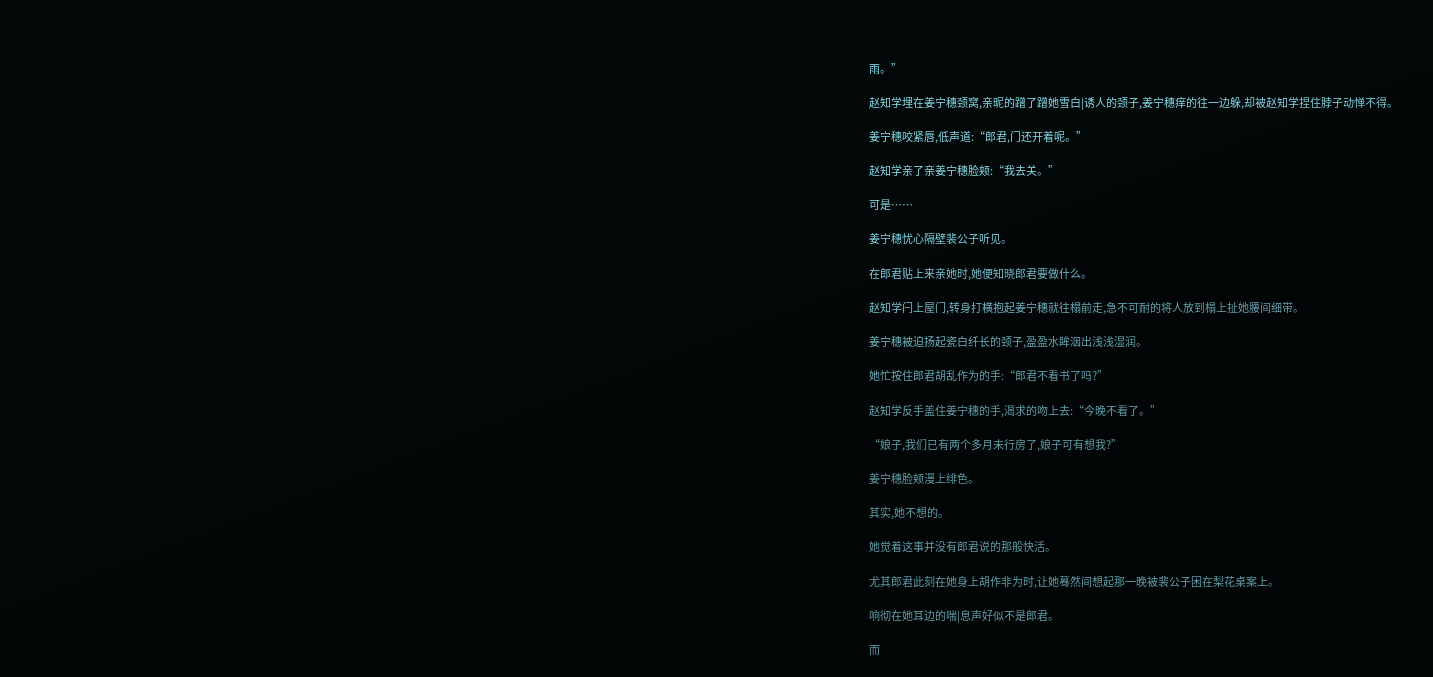雨。”

赵知学埋在姜宁穗颈窝,亲昵的蹭了蹭她雪白|诱人的颈子,姜宁穗痒的往一边躲,却被赵知学捏住脖子动惮不得。

姜宁穗咬紧唇,低声道:“郎君,门还开着呢。”

赵知学亲了亲姜宁穗脸颊:“我去关。”

可是……

姜宁穗忧心隔壁裴公子听见。

在郎君贴上来亲她时,她便知晓郎君要做什么。

赵知学闩上屋门,转身打横抱起姜宁穗就往榻前走,急不可耐的将人放到榻上扯她腰间细带。

姜宁穗被迫扬起瓷白纤长的颈子,盈盈水眸洇出浅浅湿润。

她忙按住郎君胡乱作为的手:“郎君不看书了吗?”

赵知学反手盖住姜宁穗的手,渴求的吻上去:“今晚不看了。”

“娘子,我们已有两个多月未行房了,娘子可有想我?”

姜宁穗脸颊漫上绯色。

其实,她不想的。

她觉着这事并没有郎君说的那般快活。

尤其郎君此刻在她身上胡作非为时,让她蓦然间想起那一晚被裴公子困在梨花桌案上。

响彻在她耳边的喘|息声好似不是郎君。

而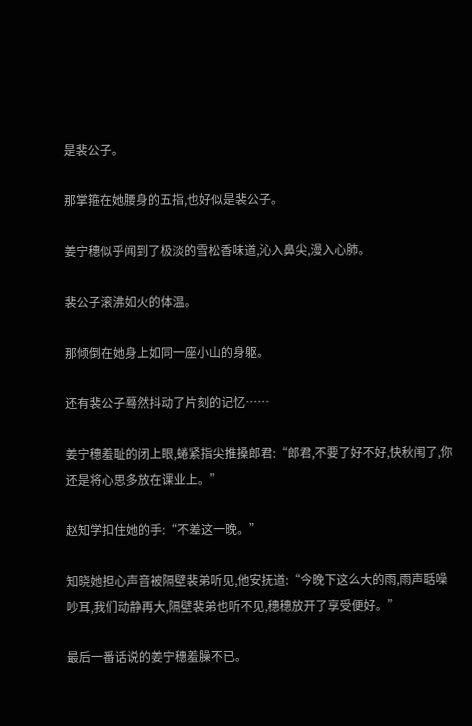是裴公子。

那掌箍在她腰身的五指,也好似是裴公子。

姜宁穗似乎闻到了极淡的雪松香味道,沁入鼻尖,漫入心肺。

裴公子滚沸如火的体温。

那倾倒在她身上如同一座小山的身躯。

还有裴公子蓦然抖动了片刻的记忆……

姜宁穗羞耻的闭上眼,蜷紧指尖推搡郎君:“郎君,不要了好不好,快秋闱了,你还是将心思多放在课业上。”

赵知学扣住她的手:“不差这一晚。”

知晓她担心声音被隔壁裴弟听见,他安抚道:“今晚下这么大的雨,雨声聒噪吵耳,我们动静再大,隔壁裴弟也听不见,穗穗放开了享受便好。”

最后一番话说的姜宁穗羞臊不已。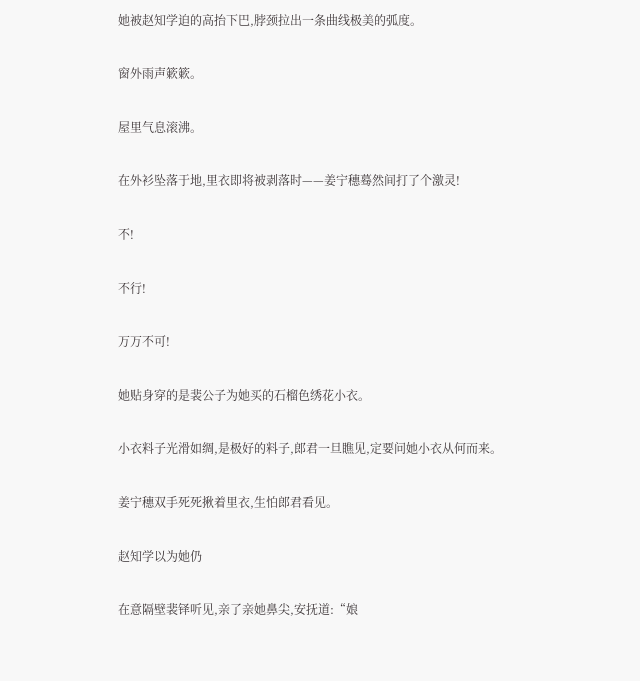她被赵知学迫的高抬下巴,脖颈拉出一条曲线极美的弧度。

窗外雨声簌簌。

屋里气息滚沸。

在外衫坠落于地,里衣即将被剥落时——姜宁穗蓦然间打了个激灵!

不!

不行!

万万不可!

她贴身穿的是裴公子为她买的石榴色绣花小衣。

小衣料子光滑如绸,是极好的料子,郎君一旦瞧见,定要问她小衣从何而来。

姜宁穗双手死死揪着里衣,生怕郎君看见。

赵知学以为她仍

在意隔壁裴铎听见,亲了亲她鼻尖,安抚道:“娘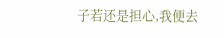子若还是担心,我便去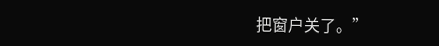把窗户关了。”